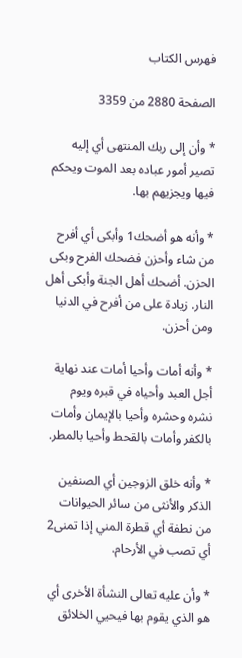فهرس الكتاب

الصفحة 2880 من 3359

* وأن إلى ربك المنتهى أي إليه تصير أمور عباده بعد الموت ويحكم فيها ويجزيهم بها.

* وأنه هو أضحك1 وأبكى أي أفرح من شاء وأحزن فضحك الفرح وبكى الحزن. أضحك أهل الجنة وأبكى أهل النار. زيادة على من أفرح في الدنيا ومن أحزن.

* وأنه أمات وأحيا أمات عند نهاية أجل العبد وأحياه في قبره ويوم نشره وحشره وأحيا بالإيمان وأمات بالكفر وأمات بالقحط وأحيا بالمطر.

* وأنه خلق الزوجين أي الصنفين الذكر والأنثى من سائر الحيوانات من نطفة أي قطرة المني إذا تمنى2 أي تصب في الأرحام.

* وأن عليه تعالى النشأة الأخرى أي هو الذي يقوم بها فيحيي الخلائق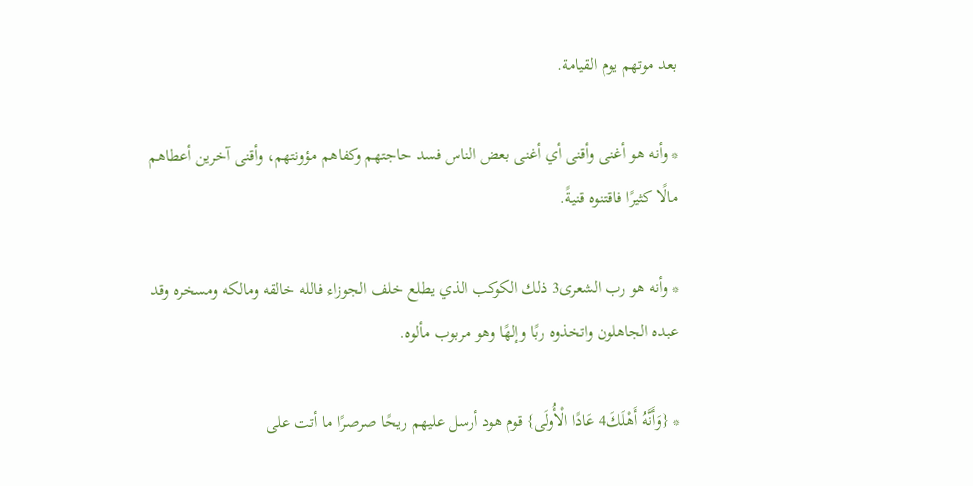بعد موتهم يوم القيامة.

* وأنه هو أغنى وأقنى أي أغنى بعض الناس فسد حاجتهم وكفاهم مؤونتهم، وأقنى آخرين أعطاهم مالًا كثيرًا فاقتنوه قنيةً.

* وأنه هو رب الشعرى3 ذلك الكوكب الذي يطلع خلف الجوزاء فالله خالقه ومالكه ومسخره وقد عبده الجاهلون واتخذوه ربًا وإلهًا وهو مربوب مألوه.

* {وَأَنَّهُ أَهْلَكَ4 عَادًا الْأُولَى} قوم هود أرسل عليهم ريحًا صرصرًا ما أتت على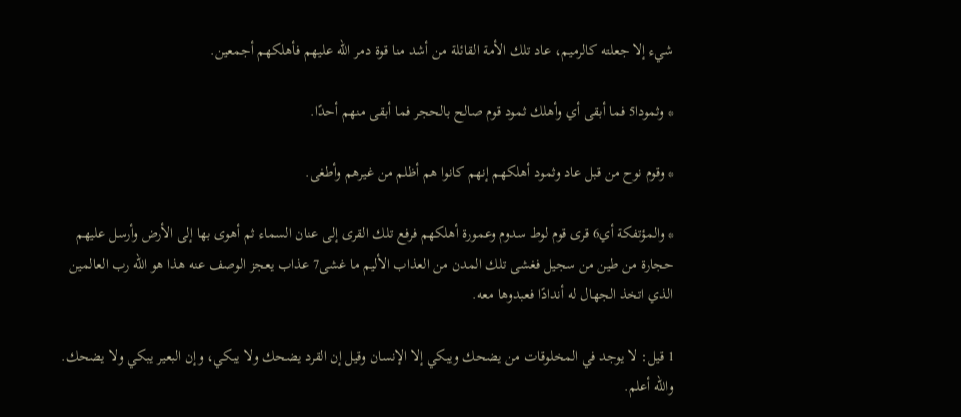شيء إلا جعلته كالرميم، عاد تلك الأمة القائلة من أشد منا قوة دمر الله عليهم فأهلكهم أجمعين.

* وثمودا5 فما أبقى أي وأهلك ثمود قوم صالح بالحجر فما أبقى منهم أحدًا.

* وقوم نوح من قبل عاد وثمود أهلكهم إنهم كانوا هم أظلم من غيرهم وأطغى.

* والمؤتفكة أي6 قرى قوم لوط سدوم وعمورة أهلكهم فرفع تلك القرى إلى عنان السماء ثم أهوى بها إلى الأرض وأرسل عليهم حجارة من طين من سجيل فغشى تلك المدن من العذاب الأليم ما غشى7 عذاب يعجز الوصف عنه هذا هو الله رب العالمين الذي اتخذ الجهال له أندادًا فعبدوها معه.

1 قيل: لا يوجد في المخلوقات من يضحك ويبكي إلا الإنسان وقيل إن القرد يضحك ولا يبكي، وإن البعير يبكي ولا يضحك. والله أعلم.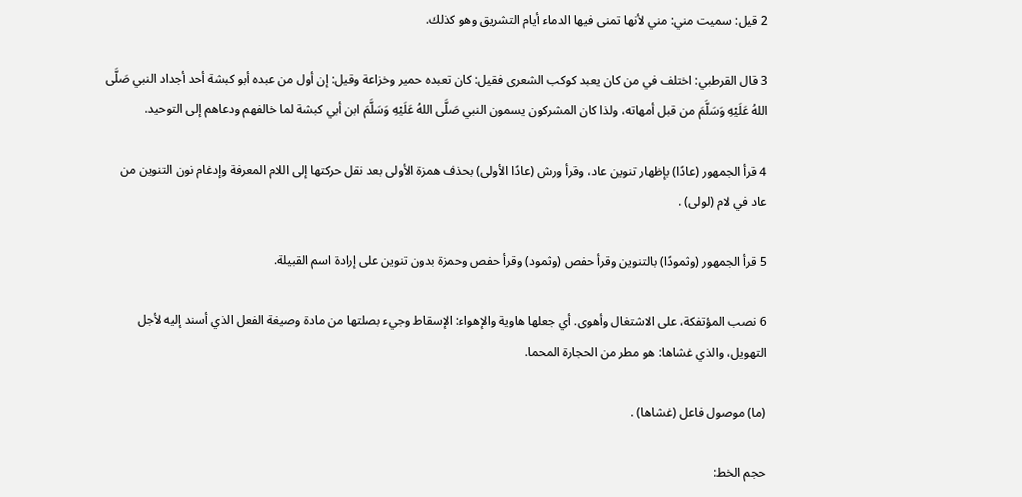2 قيل: سميت مني: مني لأنها تمنى فيها الدماء أيام التشريق وهو كذلك.

3 قال القرطبي: اختلف في من كان يعبد كوكب الشعرى فقيل: كان تعبده حمير وخزاعة وقيل: إن أول من عبده أبو كبشة أحد أجداد النبي صَلَّى اللهُ عَلَيْهِ وَسَلَّمَ من قبل أمهاته، ولذا كان المشركون يسمون النبي صَلَّى اللهُ عَلَيْهِ وَسَلَّمَ ابن أبي كبشة لما خالفهم ودعاهم إلى التوحيد.

4 قرأ الجمهور (عادًا) بإظهار تنوين عاد، وقرأ ورش (عادًا الأولى) بحذف همزة الأولى بعد نقل حركتها إلى اللام المعرفة وإدغام نون التنوين من عاد في لام (لولى) .

5 قرأ الجمهور (وثمودًا) بالتنوين وقرأ حفص (وثمود) وقرأ حفص وحمزة بدون تنوين على إرادة اسم القبيلة.

6 نصب المؤتفكة، على الاشتغال وأهوى. أي جعلها هاوية والإهواء: الإسقاط وجيء بصلتها من مادة وصيغة الفعل الذي أسند إليه لأجل التهويل، والذي غشاها: هو مطر من الحجارة المحما.

(ما) موصول فاعل (غشاها) .

حجم الخط: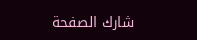شارك الصفحة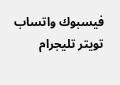فيسبوك واتساب تويتر تليجرام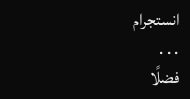انستجرام
. . .
فضلًا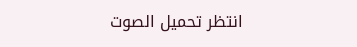انتظر تحميل الصوت